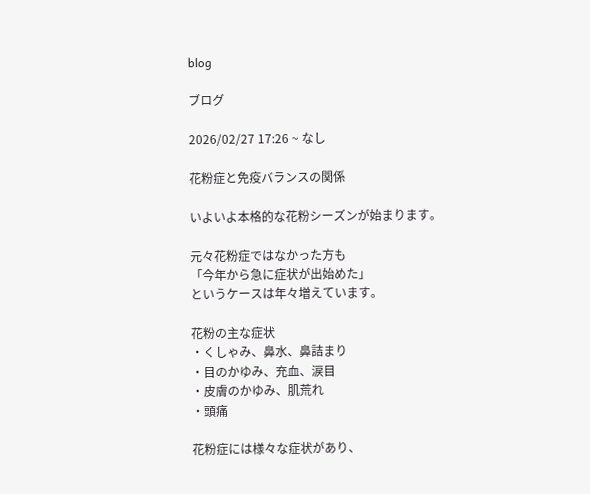blog

ブログ

2026/02/27 17:26 ~ なし

花粉症と免疫バランスの関係

いよいよ本格的な花粉シーズンが始まります。

元々花粉症ではなかった方も
「今年から急に症状が出始めた」
というケースは年々増えています。

花粉の主な症状
・くしゃみ、鼻水、鼻詰まり
・目のかゆみ、充血、涙目
・皮膚のかゆみ、肌荒れ
・頭痛

花粉症には様々な症状があり、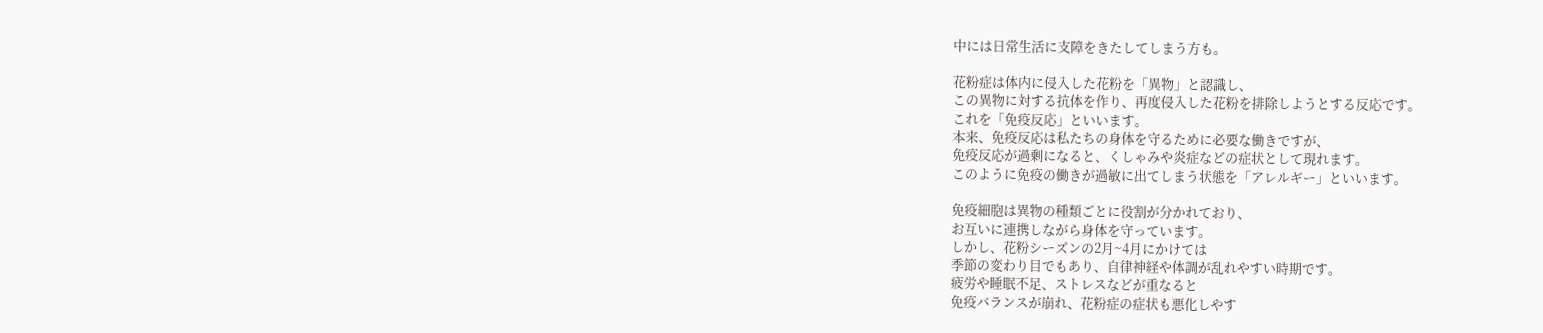中には日常生活に支障をきたしてしまう方も。

花粉症は体内に侵入した花粉を「異物」と認識し、
この異物に対する抗体を作り、再度侵入した花粉を排除しようとする反応です。
これを「免疫反応」といいます。
本来、免疫反応は私たちの身体を守るために必要な働きですが、
免疫反応が過剰になると、くしゃみや炎症などの症状として現れます。
このように免疫の働きが過敏に出てしまう状態を「アレルギー」といいます。

免疫細胞は異物の種類ごとに役割が分かれており、
お互いに連携しながら身体を守っています。
しかし、花粉シーズンの2月~4月にかけては
季節の変わり目でもあり、自律神経や体調が乱れやすい時期です。
疲労や睡眠不足、ストレスなどが重なると
免疫バランスが崩れ、花粉症の症状も悪化しやす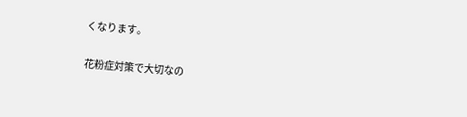くなります。

花粉症対策で大切なの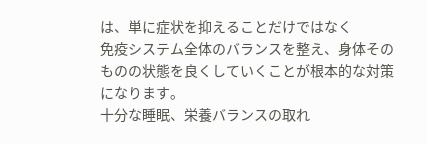は、単に症状を抑えることだけではなく
免疫システム全体のバランスを整え、身体そのものの状態を良くしていくことが根本的な対策になります。
十分な睡眠、栄養バランスの取れ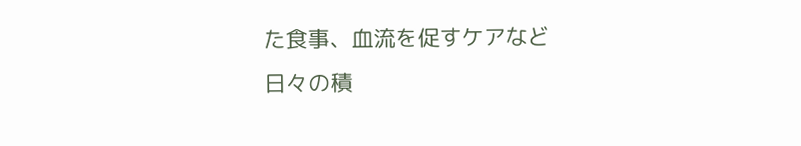た食事、血流を促すケアなど
日々の積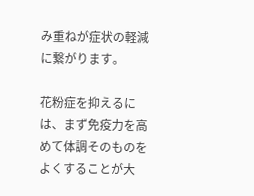み重ねが症状の軽減に繋がります。

花粉症を抑えるには、まず免疫力を高めて体調そのものをよくすることが大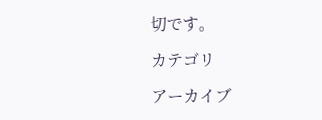切です。

カテゴリ

アーカイブ